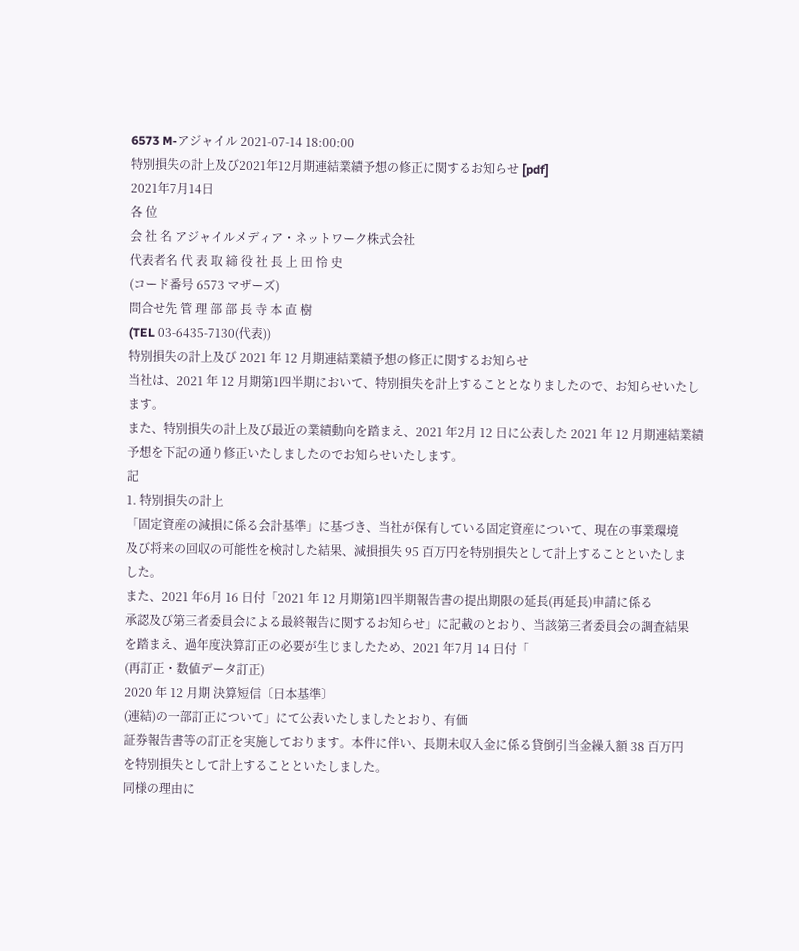6573 M-アジャイル 2021-07-14 18:00:00
特別損失の計上及び2021年12月期連結業績予想の修正に関するお知らせ [pdf]
2021年7月14日
各 位
会 社 名 アジャイルメディア・ネットワーク株式会社
代表者名 代 表 取 締 役 社 長 上 田 怜 史
(コード番号 6573 マザーズ)
問合せ先 管 理 部 部 長 寺 本 直 樹
(TEL 03-6435-7130(代表))
特別損失の計上及び 2021 年 12 月期連結業績予想の修正に関するお知らせ
当社は、2021 年 12 月期第1四半期において、特別損失を計上することとなりましたので、お知らせいたし
ます。
また、特別損失の計上及び最近の業績動向を踏まえ、2021 年2月 12 日に公表した 2021 年 12 月期連結業績
予想を下記の通り修正いたしましたのでお知らせいたします。
記
1. 特別損失の計上
「固定資産の減損に係る会計基準」に基づき、当社が保有している固定資産について、現在の事業環境
及び将来の回収の可能性を検討した結果、減損損失 95 百万円を特別損失として計上することといたしま
した。
また、2021 年6月 16 日付「2021 年 12 月期第1四半期報告書の提出期限の延長(再延長)申請に係る
承認及び第三者委員会による最終報告に関するお知らせ」に記載のとおり、当該第三者委員会の調査結果
を踏まえ、過年度決算訂正の必要が生じましたため、2021 年7月 14 日付「
(再訂正・数値データ訂正)
2020 年 12 月期 決算短信〔日本基準〕
(連結)の一部訂正について」にて公表いたしましたとおり、有価
証券報告書等の訂正を実施しております。本件に伴い、長期未収入金に係る貸倒引当金繰入額 38 百万円
を特別損失として計上することといたしました。
同様の理由に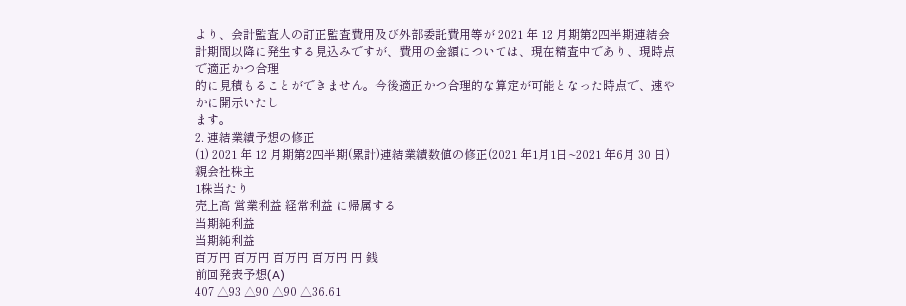より、会計監査人の訂正監査費用及び外部委託費用等が 2021 年 12 月期第2四半期連結会
計期間以降に発生する見込みですが、費用の金額については、現在精査中であり、現時点で適正かつ合理
的に見積もることができません。今後適正かつ合理的な算定が可能となった時点で、速やかに開示いたし
ます。
2. 連結業績予想の修正
(1) 2021 年 12 月期第2四半期(累計)連結業績数値の修正(2021 年1月1日~2021 年6月 30 日)
親会社株主
1株当たり
売上高 営業利益 経常利益 に帰属する
当期純利益
当期純利益
百万円 百万円 百万円 百万円 円 銭
前回発表予想(A)
407 △93 △90 △90 △36.61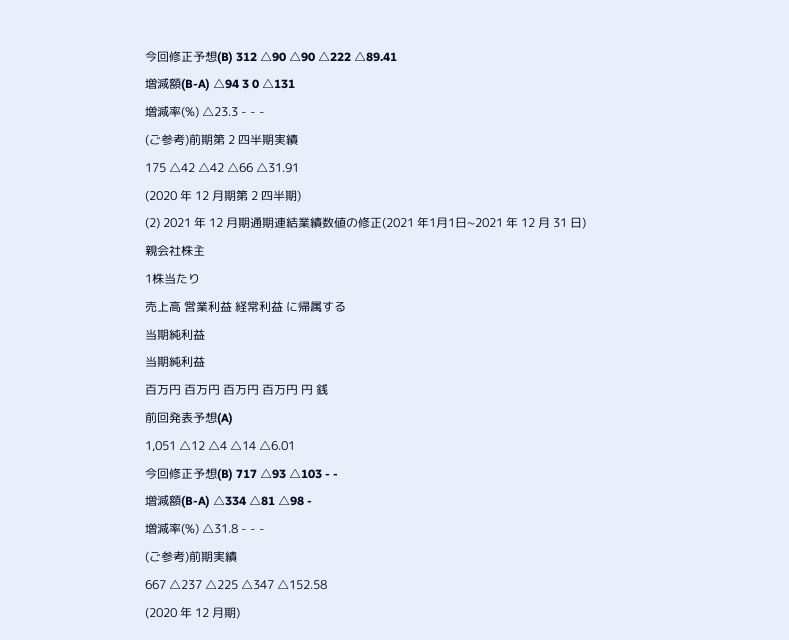今回修正予想(B) 312 △90 △90 △222 △89.41
増減額(B-A) △94 3 0 △131
増減率(%) △23.3 - - -
(ご参考)前期第 2 四半期実績
175 △42 △42 △66 △31.91
(2020 年 12 月期第 2 四半期)
(2) 2021 年 12 月期通期連結業績数値の修正(2021 年1月1日~2021 年 12 月 31 日)
親会社株主
1株当たり
売上高 営業利益 経常利益 に帰属する
当期純利益
当期純利益
百万円 百万円 百万円 百万円 円 銭
前回発表予想(A)
1,051 △12 △4 △14 △6.01
今回修正予想(B) 717 △93 △103 - -
増減額(B-A) △334 △81 △98 -
増減率(%) △31.8 - - -
(ご参考)前期実績
667 △237 △225 △347 △152.58
(2020 年 12 月期)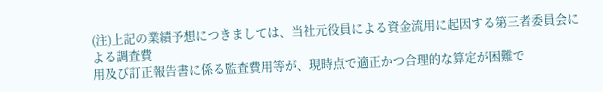(注)上記の業績予想につきましては、当社元役員による資金流用に起因する第三者委員会による調査費
用及び訂正報告書に係る監査費用等が、現時点で適正かつ合理的な算定が困難で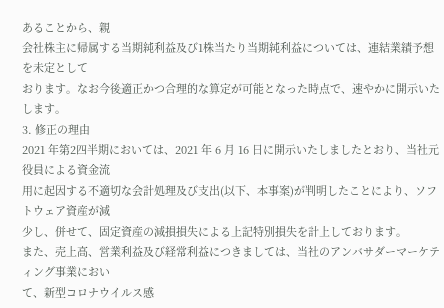あることから、親
会社株主に帰属する当期純利益及び1株当たり当期純利益については、連結業績予想を未定として
おります。なお今後適正かつ合理的な算定が可能となった時点で、速やかに開示いたします。
3. 修正の理由
2021 年第2四半期においては、2021 年 6 月 16 日に開示いたしましたとおり、当社元役員による資金流
用に起因する不適切な会計処理及び支出(以下、本事案)が判明したことにより、ソフトウェア資産が減
少し、併せて、固定資産の減損損失による上記特別損失を計上しております。
また、売上高、営業利益及び経常利益につきましては、当社のアンバサダーマーケティング事業におい
て、新型コロナウイルス感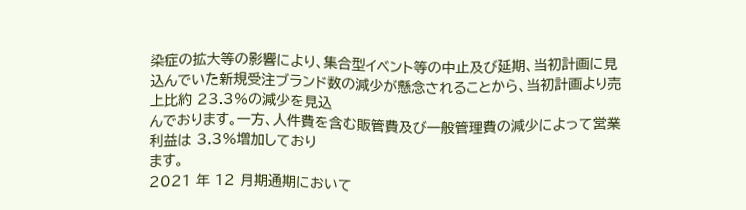染症の拡大等の影響により、集合型イベント等の中止及び延期、当初計画に見
込んでいた新規受注ブランド数の減少が懸念されることから、当初計画より売上比約 23.3%の減少を見込
んでおります。一方、人件費を含む販管費及び一般管理費の減少によって営業利益は 3.3%増加しており
ます。
2021 年 12 月期通期において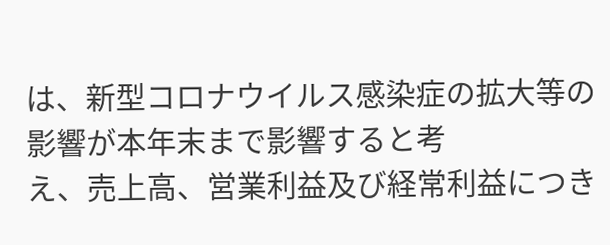は、新型コロナウイルス感染症の拡大等の影響が本年末まで影響すると考
え、売上高、営業利益及び経常利益につき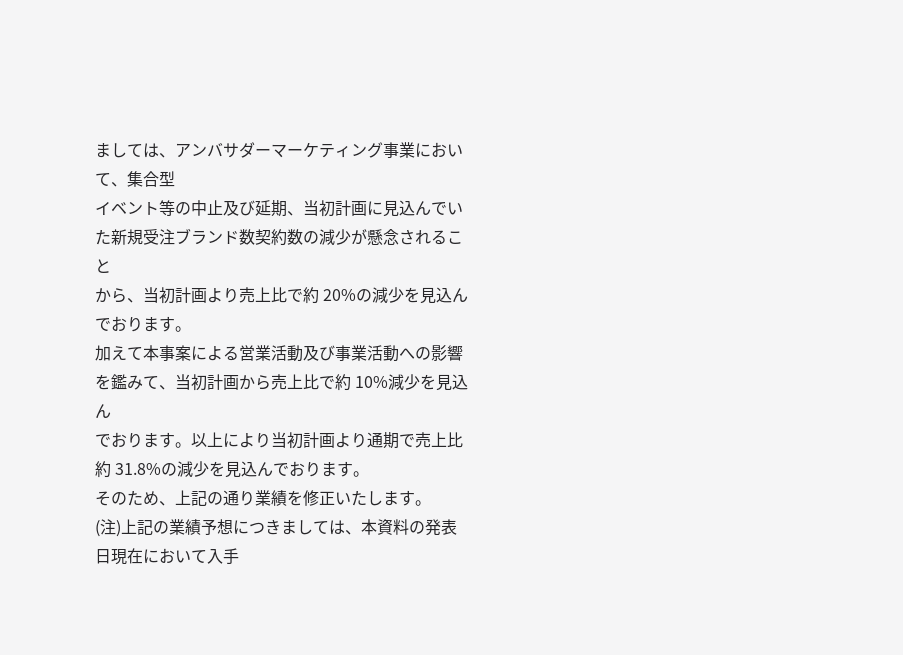ましては、アンバサダーマーケティング事業において、集合型
イベント等の中止及び延期、当初計画に見込んでいた新規受注ブランド数契約数の減少が懸念されること
から、当初計画より売上比で約 20%の減少を見込んでおります。
加えて本事案による営業活動及び事業活動への影響を鑑みて、当初計画から売上比で約 10%減少を見込ん
でおります。以上により当初計画より通期で売上比約 31.8%の減少を見込んでおります。
そのため、上記の通り業績を修正いたします。
(注)上記の業績予想につきましては、本資料の発表日現在において入手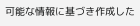可能な情報に基づき作成した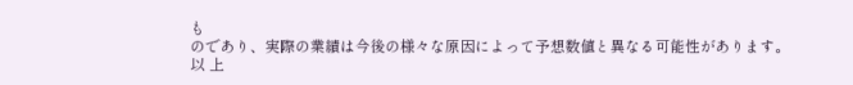も
のであり、実際の業績は今後の様々な原因によって予想数値と異なる可能性があります。
以 上